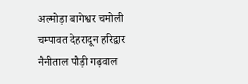अल्मोड़ा बागेश्वर चमोली चम्पावत देहरादून हरिद्वार नैनीताल पौड़ी गढ़वाल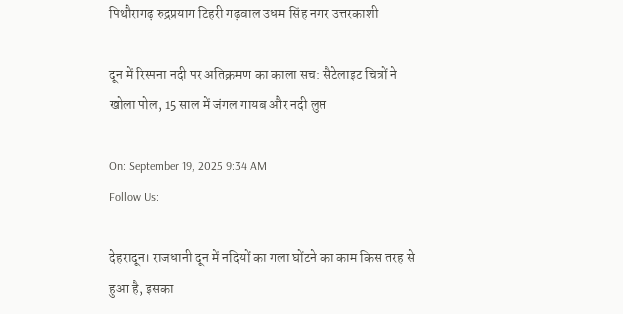पिथौरागढ़ रुद्रप्रयाग टिहरी गढ़वाल उधम सिंह नगर उत्तरकाशी

दून में रिस्पना नदी पर अतिक्रमण का काला सच: सैटेलाइट चित्रों ने खोला पोल, 15 साल में जंगल गायब और नदी लुप्त

On: September 19, 2025 9:34 AM
Follow Us:

देहरादून। राजधानी दून में नदियों का गला घोंटने का काम किस तरह से हुआ है, इसका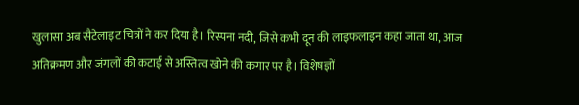खुलासा अब सैटेलाइट चित्रों ने कर दिया है। रिस्पना नदी, जिसे कभी दून की लाइफलाइन कहा जाता था, आज अतिक्रमण और जंगलों की कटाई से अस्तित्व खोने की कगार पर है। विशेषज्ञों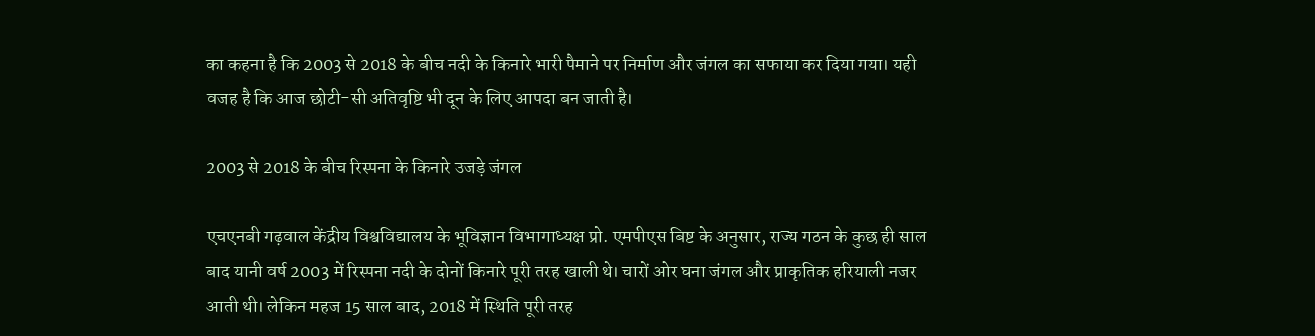का कहना है कि 2003 से 2018 के बीच नदी के किनारे भारी पैमाने पर निर्माण और जंगल का सफाया कर दिया गया। यही वजह है कि आज छोटी-सी अतिवृष्टि भी दून के लिए आपदा बन जाती है।

2003 से 2018 के बीच रिस्पना के किनारे उजड़े जंगल

एचएनबी गढ़वाल केंद्रीय विश्वविद्यालय के भूविज्ञान विभागाध्यक्ष प्रो. एमपीएस बिष्ट के अनुसार, राज्य गठन के कुछ ही साल बाद यानी वर्ष 2003 में रिस्पना नदी के दोनों किनारे पूरी तरह खाली थे। चारों ओर घना जंगल और प्राकृतिक हरियाली नजर आती थी। लेकिन महज 15 साल बाद, 2018 में स्थिति पूरी तरह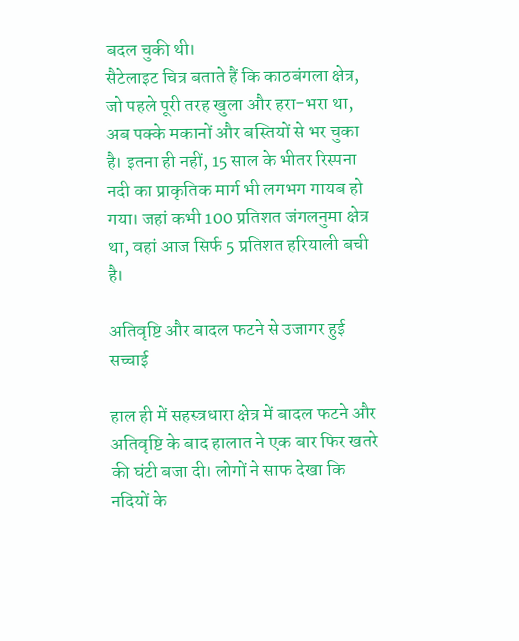बदल चुकी थी।
सैटेलाइट चित्र बताते हैं कि काठबंगला क्षेत्र, जो पहले पूरी तरह खुला और हरा-भरा था, अब पक्के मकानों और बस्तियों से भर चुका है। इतना ही नहीं, 15 साल के भीतर रिस्पना नदी का प्राकृतिक मार्ग भी लगभग गायब हो गया। जहां कभी 100 प्रतिशत जंगलनुमा क्षेत्र था, वहां आज सिर्फ 5 प्रतिशत हरियाली बची है।

अतिवृष्टि और बादल फटने से उजागर हुई सच्चाई

हाल ही में सहस्त्रधारा क्षेत्र में बादल फटने और अतिवृष्टि के बाद हालात ने एक बार फिर खतरे की घंटी बजा दी। लोगों ने साफ देखा कि नदियों के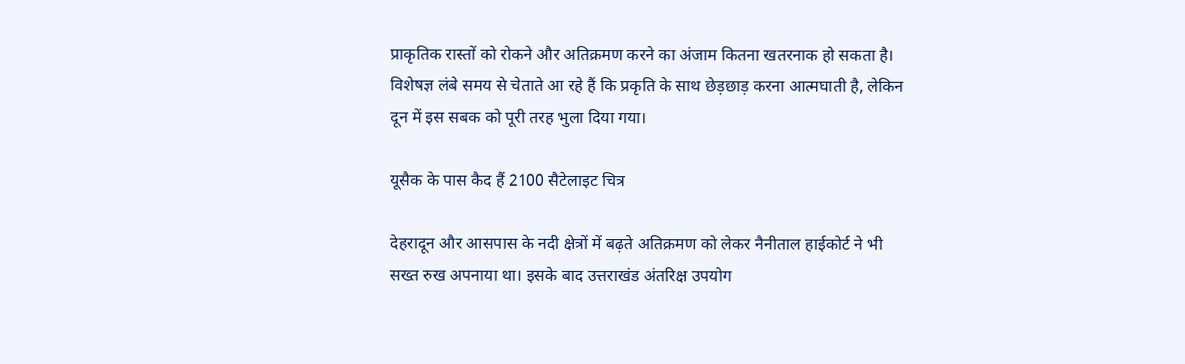प्राकृतिक रास्तों को रोकने और अतिक्रमण करने का अंजाम कितना खतरनाक हो सकता है। विशेषज्ञ लंबे समय से चेताते आ रहे हैं कि प्रकृति के साथ छेड़छाड़ करना आत्मघाती है, लेकिन दून में इस सबक को पूरी तरह भुला दिया गया।

यूसैक के पास कैद हैं 2100 सैटेलाइट चित्र

देहरादून और आसपास के नदी क्षेत्रों में बढ़ते अतिक्रमण को लेकर नैनीताल हाईकोर्ट ने भी सख्त रुख अपनाया था। इसके बाद उत्तराखंड अंतरिक्ष उपयोग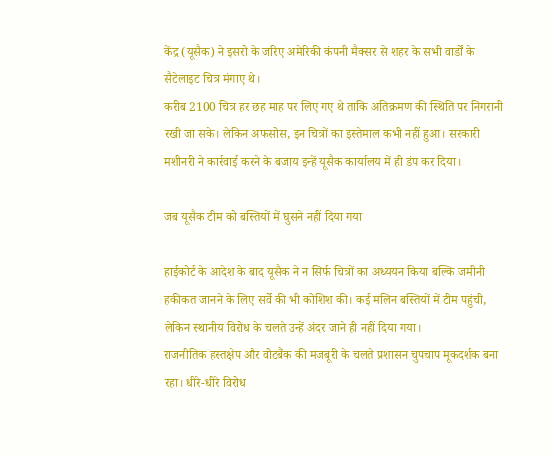केंद्र (यूसैक) ने इसरो के जरिए अमेरिकी कंपनी मैक्सर से शहर के सभी वार्डों के सैटेलाइट चित्र मंगाए थे।
करीब 2100 चित्र हर छह माह पर लिए गए थे ताकि अतिक्रमण की स्थिति पर निगरानी रखी जा सके। लेकिन अफसोस, इन चित्रों का इस्तेमाल कभी नहीं हुआ। सरकारी मशीनरी ने कार्रवाई करने के बजाय इन्हें यूसैक कार्यालय में ही डंप कर दिया।

जब यूसैक टीम को बस्तियों में घुसने नहीं दिया गया

हाईकोर्ट के आदेश के बाद यूसैक ने न सिर्फ चित्रों का अध्ययन किया बल्कि जमीनी हकीकत जानने के लिए सर्वे की भी कोशिश की। कई मलिन बस्तियों में टीम पहुंची, लेकिन स्थानीय विरोध के चलते उन्हें अंदर जाने ही नहीं दिया गया।
राजनीतिक हस्तक्षेप और वोटबैंक की मजबूरी के चलते प्रशासन चुपचाप मूकदर्शक बना रहा। धीरे-धीरे विरोध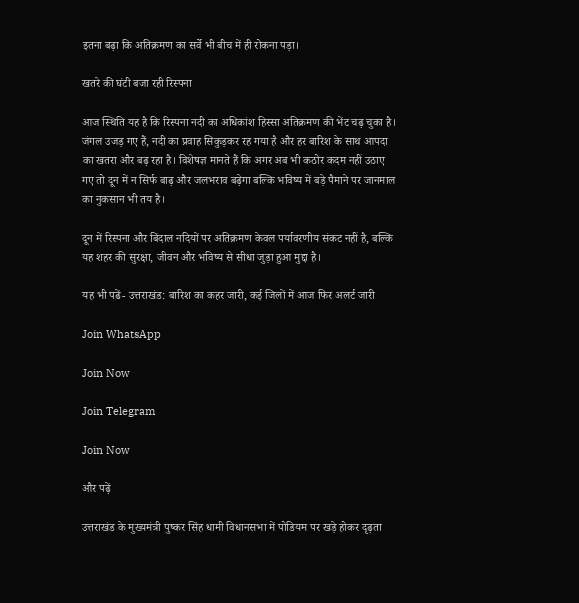इतना बढ़ा कि अतिक्रमण का सर्वे भी बीच में ही रोकना पड़ा।

खतरे की घंटी बजा रही रिस्पना

आज स्थिति यह है कि रिस्पना नदी का अधिकांश हिस्सा अतिक्रमण की भेंट चढ़ चुका है। जंगल उजड़ गए हैं, नदी का प्रवाह सिकुड़कर रह गया है और हर बारिश के साथ आपदा का खतरा और बढ़ रहा है। विशेषज्ञ मानते हैं कि अगर अब भी कठोर कदम नहीं उठाए गए तो दून में न सिर्फ बाढ़ और जलभराव बढ़ेगा बल्कि भविष्य में बड़े पैमाने पर जानमाल का नुकसान भी तय है।

दून में रिस्पना और बिंदाल नदियों पर अतिक्रमण केवल पर्यावरणीय संकट नहीं है, बल्कि यह शहर की सुरक्षा, जीवन और भविष्य से सीधा जुड़ा हुआ मुद्दा है।

यह भी पढें- उत्तराखंड: बारिश का कहर जारी, कई जिलों में आज फिर अलर्ट जारी

Join WhatsApp

Join Now

Join Telegram

Join Now

और पढ़ें

उत्तराखंड के मुख्यमंत्री पुष्कर सिंह धामी विधानसभा में पोडियम पर खड़े होकर दृढ़ता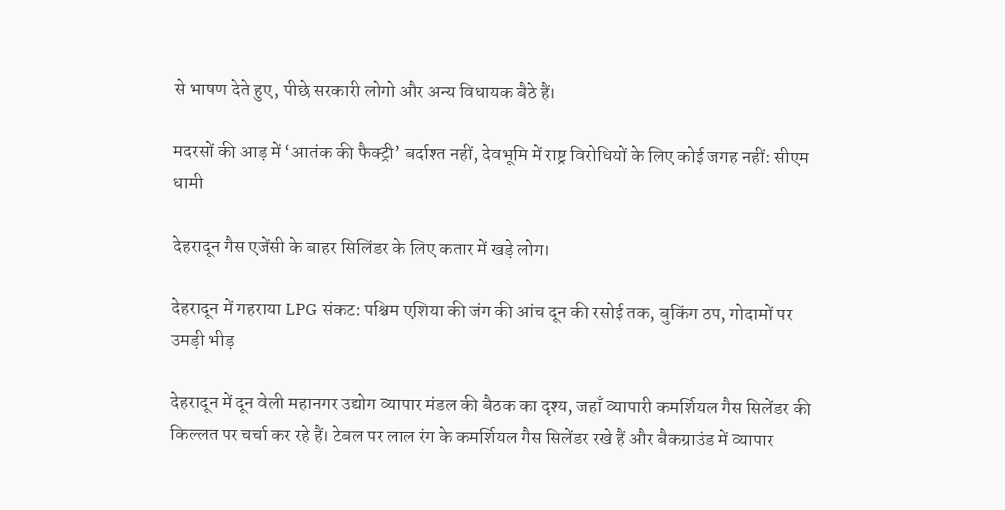से भाषण देते हुए, पीछे सरकारी लोगो और अन्य विधायक बैठे हैं।

मदरसों की आड़ में ‘आतंक की फैक्ट्री’ बर्दाश्त नहीं, देवभूमि में राष्ट्र विरोधियों के लिए कोई जगह नहीं: सीएम धामी

देहरादून गैस एजेंसी के बाहर सिलिंडर के लिए कतार में खड़े लोग।

देहरादून में गहराया LPG संकट: पश्चिम एशिया की जंग की आंच दून की रसोई तक, बुकिंग ठप, गोदामों पर उमड़ी भीड़

देहरादून में दून वेली महानगर उद्योग व्यापार मंडल की बैठक का दृश्य, जहाँ व्यापारी कमर्शियल गैस सिलेंडर की किल्लत पर चर्चा कर रहे हैं। टेबल पर लाल रंग के कमर्शियल गैस सिलेंडर रखे हैं और बैकग्राउंड में व्यापार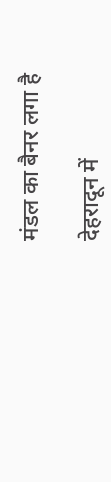मंडल का बैनर लगा है

देहरादून में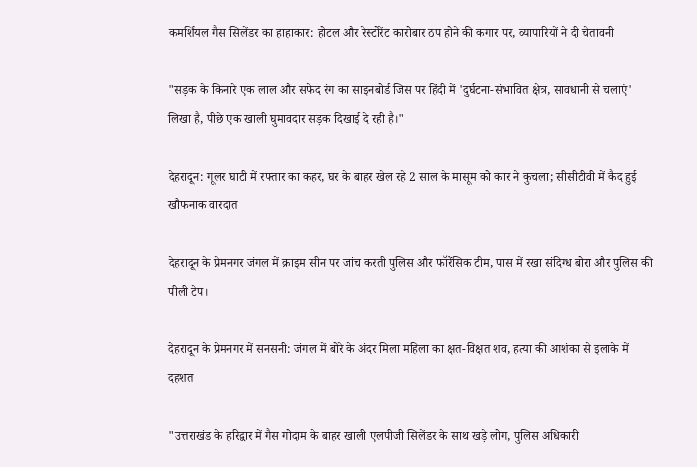कमर्शियल गैस सिलेंडर का हाहाकार: होटल और रेस्टोरेंट कारोबार ठप होने की कगार पर, व्यापारियों ने दी चेतावनी

"सड़क के किनारे एक लाल और सफेद रंग का साइनबोर्ड जिस पर हिंदी में 'दुर्घटना-संभावित क्षेत्र, सावधानी से चलाएं' लिखा है, पीछे एक खाली घुमावदार सड़क दिखाई दे रही है।"

देहरादून: गूलर घाटी में रफ्तार का कहर, घर के बाहर खेल रहे 2 साल के मासूम को कार ने कुचला; सीसीटीवी में कैद हुई खौफनाक वारदात

देहरादून के प्रेमनगर जंगल में क्राइम सीन पर जांच करती पुलिस और फॉरेंसिक टीम, पास में रखा संदिग्ध बोरा और पुलिस की पीली टेप।

देहरादून के प्रेमनगर में सनसनी: जंगल में बोरे के अंदर मिला महिला का क्षत-विक्षत शव, हत्या की आशंका से इलाके में दहशत

"उत्तराखंड के हरिद्वार में गैस गोदाम के बाहर खाली एलपीजी सिलेंडर के साथ खड़े लोग, पुलिस अधिकारी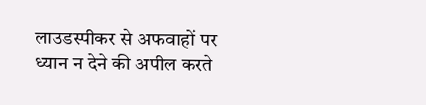लाउडस्पीकर से अफवाहों पर ध्यान न देने की अपील करते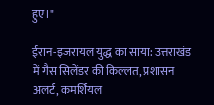हुए।"

ईरान-इजरायल युद्ध का साया: उत्तराखंड में गैस सिलेंडर की किल्लत, प्रशासन अलर्ट, कमर्शियल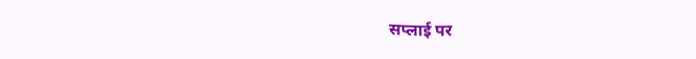सप्लाई पर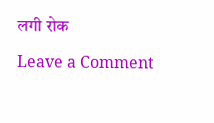लगी रोक

Leave a Comment